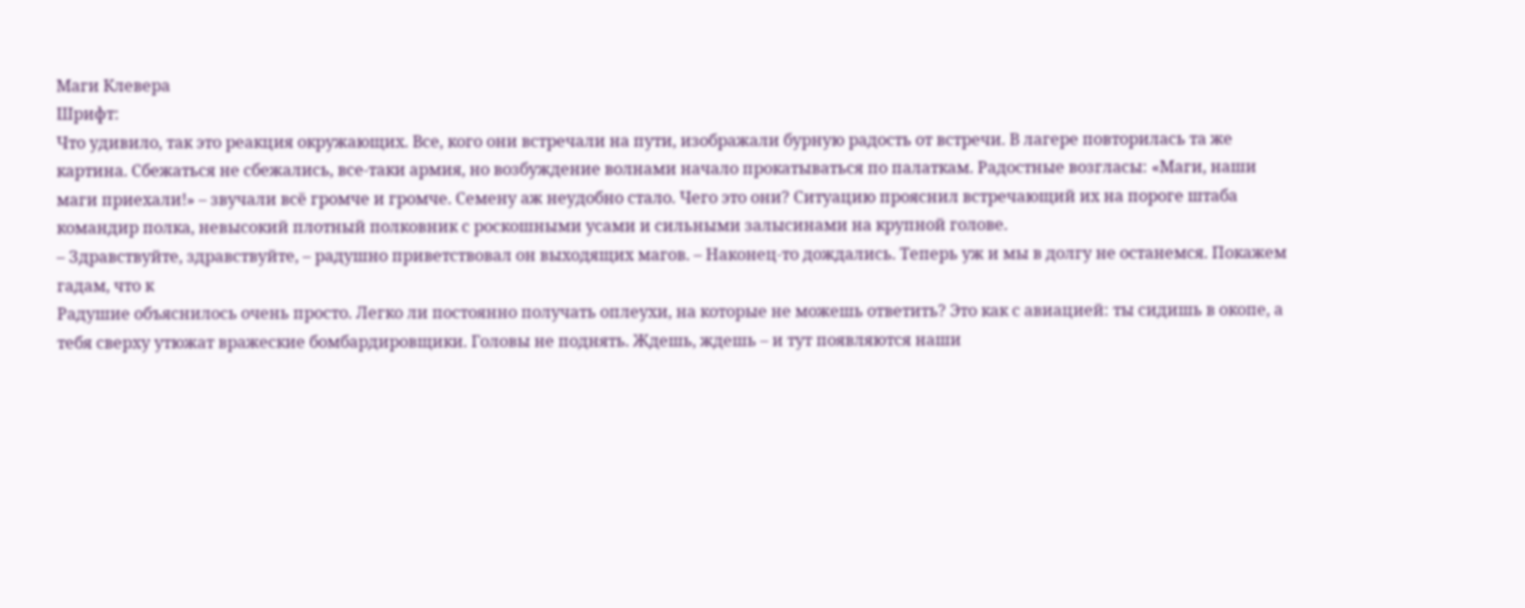Маги Клевера
Шрифт:
Что удивило, так это реакция окружающих. Все, кого они встречали на пути, изображали бурную радость от встречи. В лагере повторилась та же картина. Сбежаться не сбежались, все-таки армия, но возбуждение волнами начало прокатываться по палаткам. Радостные возгласы: «Маги, наши маги приехали!» – звучали всё громче и громче. Семену аж неудобно стало. Чего это они? Ситуацию прояснил встречающий их на пороге штаба командир полка, невысокий плотный полковник с роскошными усами и сильными залысинами на крупной голове.
– Здравствуйте, здравствуйте, – радушно приветствовал он выходящих магов. – Наконец-то дождались. Теперь уж и мы в долгу не останемся. Покажем гадам, что к
Радушие объяснилось очень просто. Легко ли постоянно получать оплеухи, на которые не можешь ответить? Это как с авиацией: ты сидишь в окопе, а тебя сверху утюжат вражеские бомбардировщики. Головы не поднять. Ждешь, ждешь – и тут появляются наши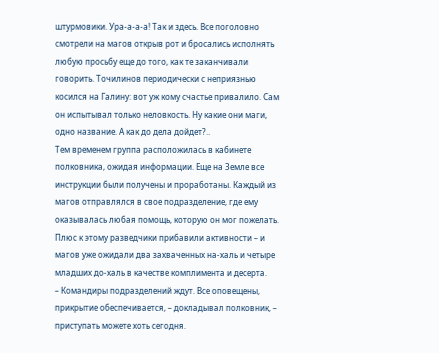штурмовики. Ура-а-а-а! Так и здесь. Все поголовно смотрели на магов открыв рот и бросались исполнять любую просьбу еще до того, как те заканчивали говорить. Точилинов периодически с неприязнью косился на Галину: вот уж кому счастье привалило. Сам он испытывал только неловкость. Ну какие они маги, одно название. А как до дела дойдет?..
Тем временем группа расположилась в кабинете полковника, ожидая информации. Еще на Земле все инструкции были получены и проработаны. Каждый из магов отправлялся в свое подразделение, где ему оказывалась любая помощь, которую он мог пожелать. Плюс к этому разведчики прибавили активности – и магов уже ожидали два захваченных на-халь и четыре младших до-халь в качестве комплимента и десерта.
– Командиры подразделений ждут. Все оповещены, прикрытие обеспечивается, – докладывал полковник, – приступать можете хоть сегодня.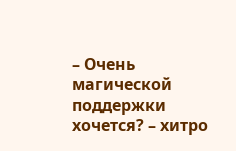– Очень магической поддержки хочется? – хитро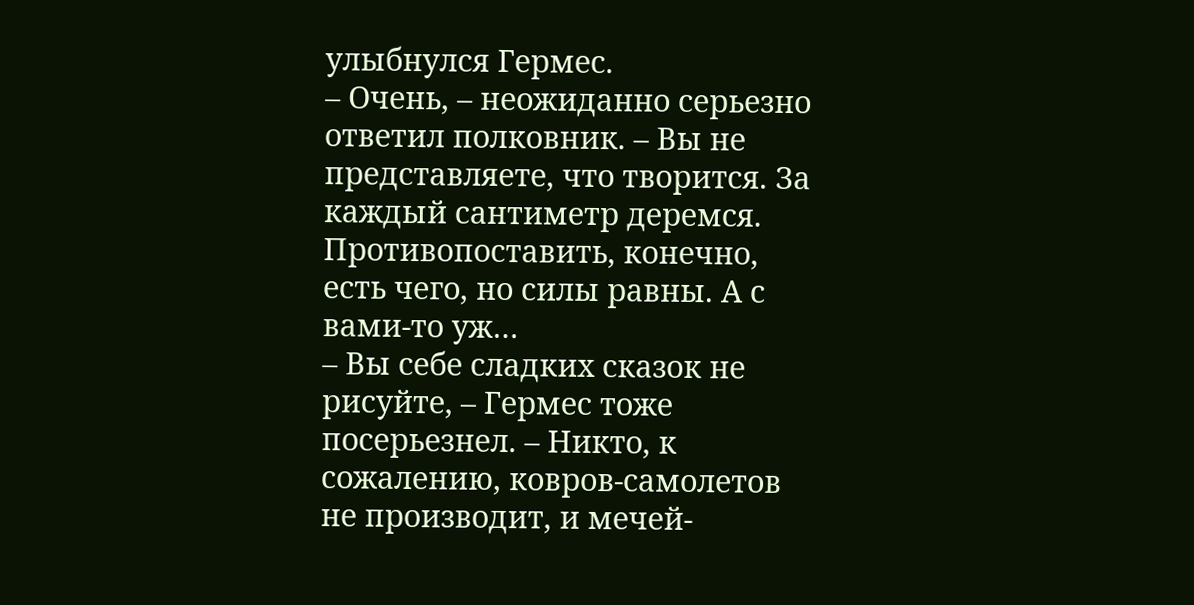улыбнулся Гермес.
– Очень, – неожиданно серьезно ответил полковник. – Вы не представляете, что творится. За каждый сантиметр деремся. Противопоставить, конечно, есть чего, но силы равны. А с вами-то уж…
– Вы себе сладких сказок не рисуйте, – Гермес тоже посерьезнел. – Никто, к сожалению, ковров-самолетов не производит, и мечей-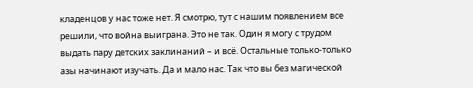кладенцов у нас тоже нет. Я смотрю, тут с нашим появлением все решили, что война выиграна. Это не так. Один я могу с трудом выдать пару детских заклинаний – и всё. Остальные только-только азы начинают изучать. Да и мало нас. Так что вы без магической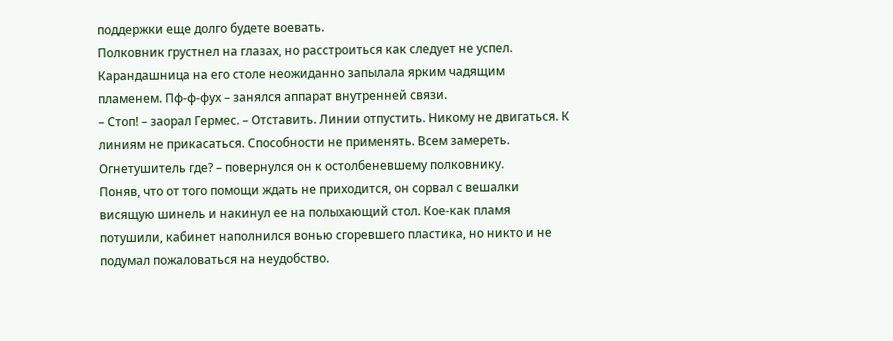поддержки еще долго будете воевать.
Полковник грустнел на глазах, но расстроиться как следует не успел.
Карандашница на его столе неожиданно запылала ярким чадящим пламенем. Пф-ф-фух – занялся аппарат внутренней связи.
– Стоп! – заорал Гермес. – Отставить. Линии отпустить. Никому не двигаться. К линиям не прикасаться. Способности не применять. Всем замереть. Огнетушитель где? – повернулся он к остолбеневшему полковнику.
Поняв, что от того помощи ждать не приходится, он сорвал с вешалки висящую шинель и накинул ее на полыхающий стол. Кое-как пламя потушили, кабинет наполнился вонью сгоревшего пластика, но никто и не подумал пожаловаться на неудобство.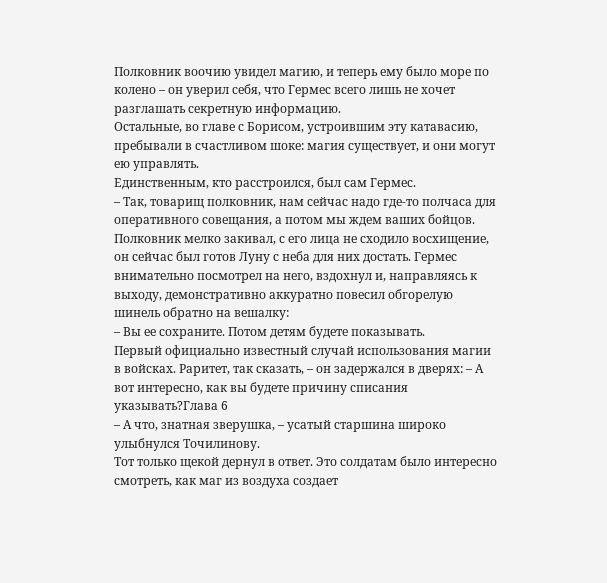Полковник воочию увидел магию, и теперь ему было море по колено – он уверил себя, что Гермес всего лишь не хочет разглашать секретную информацию.
Остальные, во главе с Борисом, устроившим эту катавасию, пребывали в счастливом шоке: магия существует, и они могут ею управлять.
Единственным, кто расстроился, был сам Гермес.
– Так, товарищ полковник, нам сейчас надо где-то полчаса для оперативного совещания, а потом мы ждем ваших бойцов.
Полковник мелко закивал, с его лица не сходило восхищение, он сейчас был готов Луну с неба для них достать. Гермес внимательно посмотрел на него, вздохнул и, направляясь к выходу, демонстративно аккуратно повесил обгорелую шинель обратно на вешалку:
– Вы ее сохраните. Потом детям будете показывать.
Первый официально известный случай использования магии в войсках. Раритет, так сказать, – он задержался в дверях: – А вот интересно, как вы будете причину списания указывать?Глава 6
– А что, знатная зверушка, – усатый старшина широко улыбнулся Точилинову.
Тот только щекой дернул в ответ. Это солдатам было интересно смотреть, как маг из воздуха создает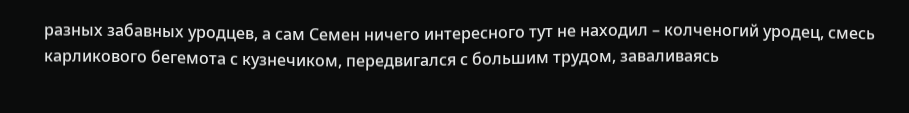разных забавных уродцев, а сам Семен ничего интересного тут не находил – колченогий уродец, смесь карликового бегемота с кузнечиком, передвигался с большим трудом, заваливаясь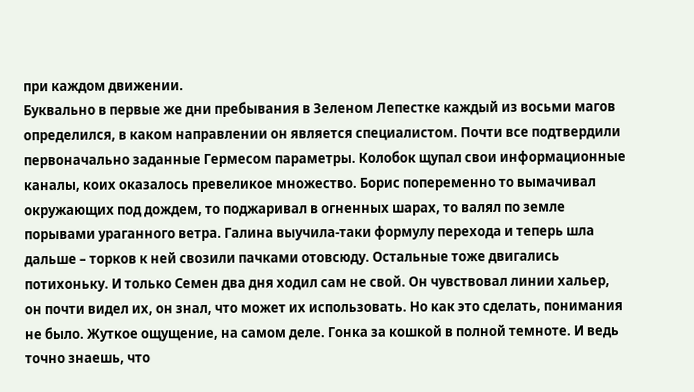при каждом движении.
Буквально в первые же дни пребывания в Зеленом Лепестке каждый из восьми магов определился, в каком направлении он является специалистом. Почти все подтвердили первоначально заданные Гермесом параметры. Колобок щупал свои информационные каналы, коих оказалось превеликое множество. Борис попеременно то вымачивал окружающих под дождем, то поджаривал в огненных шарах, то валял по земле порывами ураганного ветра. Галина выучила-таки формулу перехода и теперь шла дальше – торков к ней свозили пачками отовсюду. Остальные тоже двигались потихоньку. И только Семен два дня ходил сам не свой. Он чувствовал линии хальер, он почти видел их, он знал, что может их использовать. Но как это сделать, понимания не было. Жуткое ощущение, на самом деле. Гонка за кошкой в полной темноте. И ведь точно знаешь, что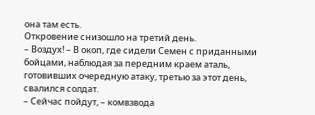она там есть.
Откровение снизошло на третий день.
– Воздух! – В окоп, где сидели Семен с приданными бойцами, наблюдая за передним краем аталь, готовивших очередную атаку, третью за этот день, свалился солдат.
– Сейчас пойдут, – комвзвода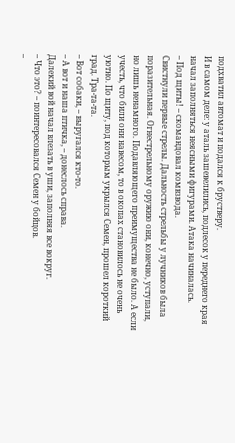подхватил автомат и подался к брустверу.
И в самом деле: у аталь зашевелились, подлесок у переднего края начал заполняться неясными фигурами. Атака начиналась.
– Под щиты! – скомандовал комвзвода.
Свистнули первые стрелы. Дальность стрельбы у лучников была поразительная. Огнестрельному оружию они, конечно, уступали, но лишь ненамного. Подавляющего преимущества не было. А если учесть, что били они навесом, то в окопах становилось не очень уютно. По щиту, под которым укрылся Семен, прошел короткий град. Тра-та-та.
– Вот собаки, – выругался кто-то.
– А вот и наша птичка, – донеслось справа.
Далекий вой начал влезать в уши, заполняя все вокруг.
– Что это? – поинтересовался Семен у бойцов.
–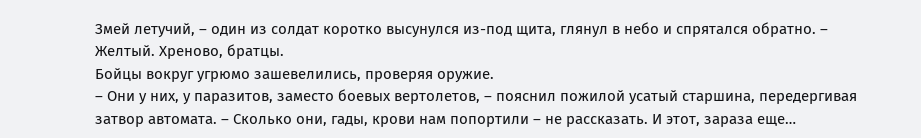Змей летучий, – один из солдат коротко высунулся из-под щита, глянул в небо и спрятался обратно. – Желтый. Хреново, братцы.
Бойцы вокруг угрюмо зашевелились, проверяя оружие.
– Они у них, у паразитов, заместо боевых вертолетов, – пояснил пожилой усатый старшина, передергивая затвор автомата. – Сколько они, гады, крови нам попортили – не рассказать. И этот, зараза еще…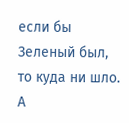если бы Зеленый был, то куда ни шло. А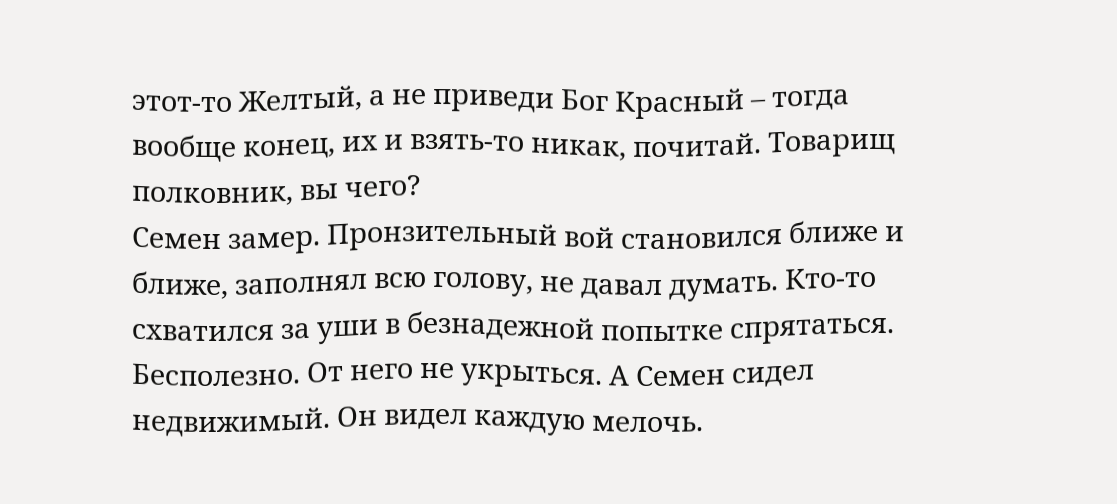этот-то Желтый, а не приведи Бог Красный – тогда вообще конец, их и взять-то никак, почитай. Товарищ полковник, вы чего?
Семен замер. Пронзительный вой становился ближе и ближе, заполнял всю голову, не давал думать. Кто-то схватился за уши в безнадежной попытке спрятаться. Бесполезно. От него не укрыться. А Семен сидел недвижимый. Он видел каждую мелочь.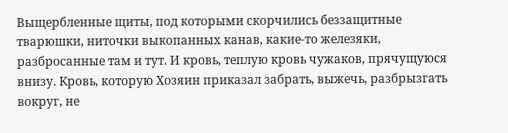Выщербленные щиты, под которыми скорчились беззащитные тварюшки, ниточки выкопанных канав, какие-то железяки, разбросанные там и тут. И кровь, теплую кровь чужаков, прячущуюся внизу. Кровь, которую Хозяин приказал забрать, выжечь, разбрызгать вокруг, не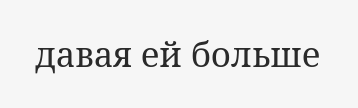давая ей больше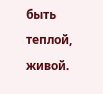быть теплой, живой.